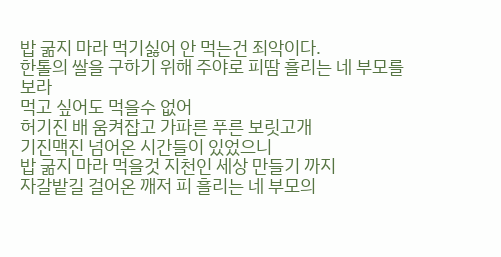밥 굶지 마라 먹기싫어 안 먹는건 죄악이다.
한톨의 쌀을 구하기 위해 주야로 피땀 흘리는 네 부모를 보라
먹고 싶어도 먹을수 없어
허기진 배 움켜잡고 가파른 푸른 보릿고개
기진맥진 넘어온 시간들이 있었으니
밥 굶지 마라 먹을것 지천인 세상 만들기 까지
자갈밭길 걸어온 깨저 피 흘리는 네 부모의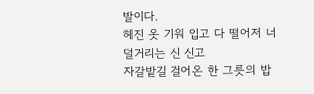발이다.
헤진 옷 기워 입고 다 떨어저 너덜거리는 신 신고
자갈밭길 걸어온 한 그릇의 밥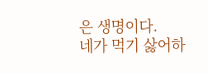은 생명이다.
네가 먹기 삻어하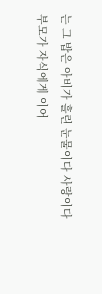는 그 밥은 아비가 흘린 눈물이다 사랑이다
부모가 자식에게 이어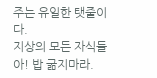주는 유일한 탯줄이다.
지상의 모든 자식들아! 밥 굶지마라.